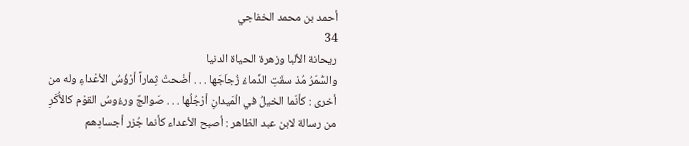أحمد بن محمد الخفاجي
34
ريحانة الألبا وزهرة الحياة الدنيا
والسُّمّرُ مُذ سقَتِ الدِّماءُ زُجاَجَها . . . أضْحتْ ثِماراً أرْؤُسُ الأعْداءِ وله من أخرى : كأنّما الخيلُ في الْمَيدانِ أرْجُلُها . . . صَوالجٌ ورءُوسُ القوْم كالأُكَرِ من رسالة لابن عبد الظاهر : أصبح الأعداء كأنما جُزر أجسادِهم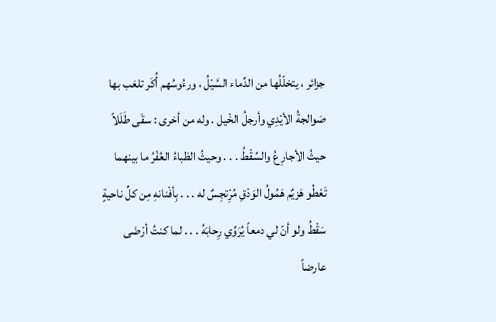جزائر ، يتخلّلُها من الدِّماء السَّيْلُ ، ورءُوسُهم أُكَر تلعَب بها صَوالجةُ الأيْدِي وأرجلُ الخْيل . وله من أخرى : سقَى طَلَلاً حيثُ الأجارِعُ والسِّقْطُ . . . وحيثُ الظباءُ العُفْرُ ما بينهما تَعْطُو هَزيٌم هَمُولُ الوَدْقِ مُرِْتجِسٌ له . . . بِأفْنانهِ مِن كلِّ ناحيةٍ سَقْطُ ولو أنّ لي دمعاً يُرَوِّي رِحابَهُ . . . لما كنتُ أرْضَى عارضاً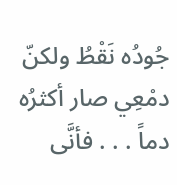جُودُه نَقْطُ ولكنّ دمْعِي صار أكثرُه دماً . . . فأنَّى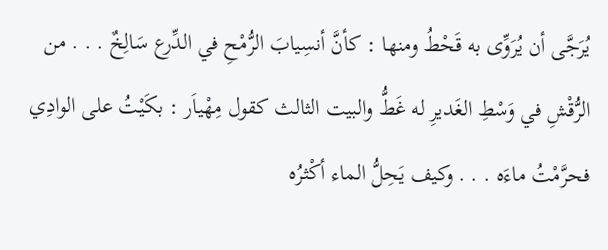يُرَجَّى أن يُرَوِّى به قَحْطُ ومنها : كأنَّ أنسِيابَ الرُّمْحِ في الدِّرع سَالِخٌ . . . من الرُّقْشِ في وَسْطِ الغَديرِ له غَطُّ والبيت الثالث كقول مِهْياَر : بكَيْتُ على الوادِي فحرَّمْتُ ماءَه . . . وكيف يَحِلُّ الماء أكْثرُه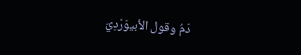دَمُ وقول الأبيوَرْدِيّ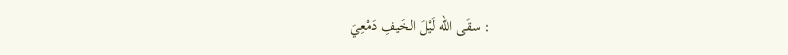: سقَى الله لَيْلَ الخَيفِ دَمْعِيَ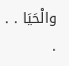والْحَيَا . . .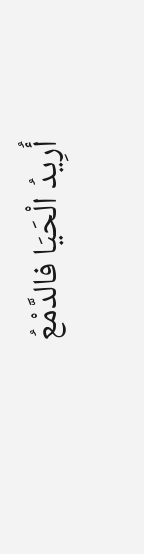أُرِيدُ الْحَيَا فالدَّمْعُ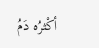أكْثرُه دَمُ